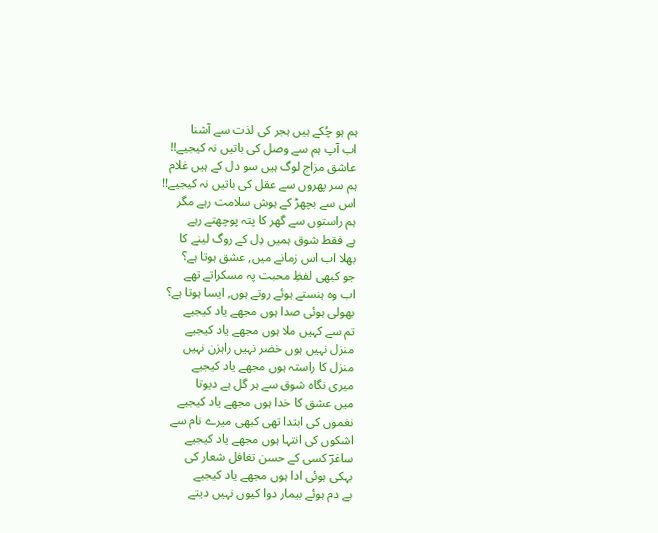ہم ہو چُکے ہیں ہجر کی لذت سے آشنا
اب آپ ہم سے وصل کی باتیں نہ کیجیے!!
عاشق مزاج لوگ ہیں سو دل کے ہیں غلام
ہم سر پھروں سے عقل کی باتیں نہ کیجیے!!
اس سے بچھڑ کے ہوش سلامت رہے مگر
ہم راستوں سے گھر کا پتہ پوچھتے رہے
ہے فقط شوق ہمیں دِل کے روگ لینے کا
بھلا اب اس زمانے میں, عشق ہوتا ہے؟
جو کبھی لفظِ محبت پہ مسکراتے تھے
اب وہ ہنستے ہوئے روتے ہوں, ایسا ہوتا ہے؟
بھولی ہوئی صدا ہوں مجھے یاد کیجیے
تم سے کہیں ملا ہوں مجھے یاد کیجیے
منزل نہیں ہوں خضر نہیں راہزن نہیں
منزل کا راستہ ہوں مجھے یاد کیجیے
میری نگاہ شوق سے ہر گل ہے دیوتا
میں عشق کا خدا ہوں مجھے یاد کیجیے
نغموں کی ابتدا تھی کبھی میرے نام سے
اشکوں کی انتہا ہوں مجھے یاد کیجیے
ساغرؔ کسی کے حسن تغافل شعار کی
بہکی ہوئی ادا ہوں مجھے یاد کیجیے
بے دم ہوئے بیمار دوا کیوں نہیں دیتے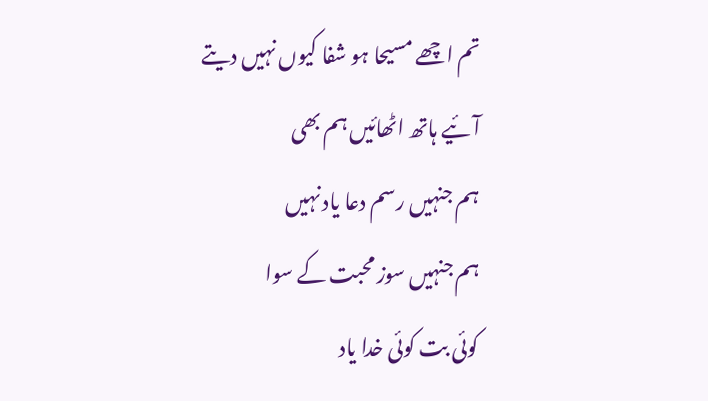تم اچھے مسیحا ہو شفا کیوں نہیں دیتے
آئیے ہاتھ اٹھائیں ہم بھی
ہم جنہیں رسم دعا یاد نہیں
ہم جنہیں سوز محبت کے سوا
کوئی بت کوئی خدا یاد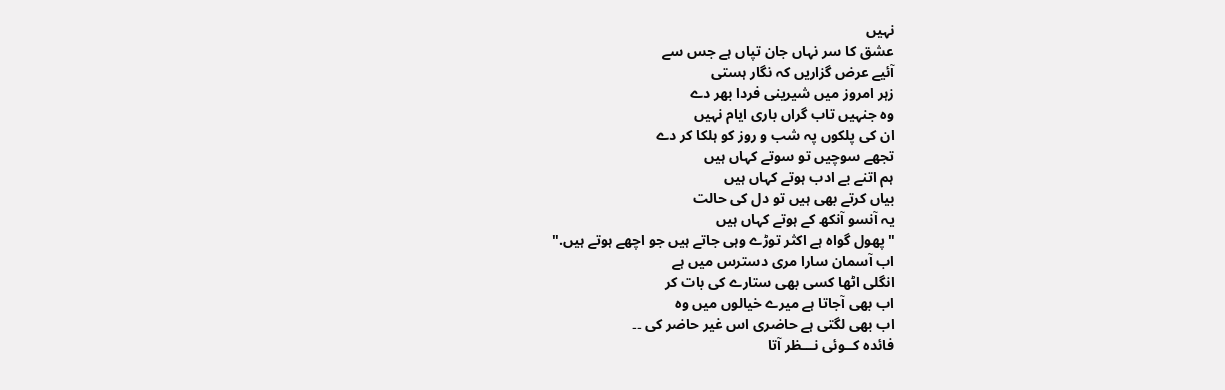نہیں
عشق کا سر نہاں جان تپاں ہے جس سے
آئیے عرض گزاریں کہ نگار ہستی
زہر امروز میں شیرینی فردا بھر دے
وہ جنہیں تاب گراں باری ایام نہیں
ان کی پلکوں پہ شب و روز کو ہلکا کر دے
تجھے سوچیں تو سوتے کہاں ہیں
ہم اتنے بے ادب ہوتے کہاں ہیں
بیاں کرتے بھی ہیں تو دل کی حالت
یہ آنسو آنکھ کے ہوتے کہاں ہیں
"پھول گواہ ہے اکثر توڑے وہی جاتے ہیں جو اچھے ہوتے ہیں."
اب آسمان سارا مری دسترس میں ہے
انگلی اٹھا کسی بھی ستارے کی بات کر
اب بھی آجاتا ہے میرے خیالوں میں وہ
اب بھی لگتی ہے حاضری اس غیر حاضر کی ۔۔
فائدہ کــوئی نـــظر آتا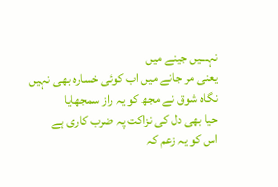نہـــیں جینے میں
یعنی مر جانے میں اب کوئی خسارہ بھی نہیں
نگاہ شوق نے مجھ کو یہ راز سمجھایا
حیا بھی دل کی نزاکت پہ ضرب کاری ہے
اس کو یہ زعم کہ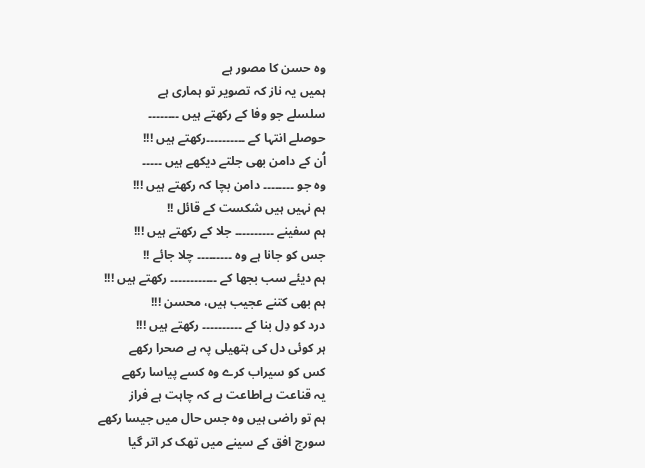وہ حسن کا مصور ہے
ہمیں یہ ناز کہ تصویر تو ہماری ہے
سلسلے جو وفا کے رکھتے ہیں ۔۔۔۔۔۔۔۔
حوصلے انتہا کے ۔۔۔۔۔۔۔۔۔۔رکھتے ہیں !!!
اُن کے دامن بھی جلتے دیکھے ہیں ۔۔۔۔۔
وہ جو ۔۔۔۔۔۔۔۔ دامن بچا کہ رکھتے ہیں !!!
ہم نہیں ہیں شکست کے قائل !!
ہم سفینے ۔۔۔۔۔۔۔۔۔۔ جلا کے رکھتے ہیں !!!
جس کو جانا ہے وہ ۔۔۔۔۔۔۔۔۔ چلا جائے !!
ہم دیئے سب بجھا کے ۔۔۔۔۔۔۔۔۔۔۔۔ رکھتے ہیں !!!
ہم بھی کتنے عجیب ہیں، محسن !!!
درد کو دِل بنا کے ۔۔۔۔۔۔۔۔۔۔ رکھتے ہیں !!!
ہر کوئی دل کی ہتھیلی پہ ہے صحرا رکھے
کس کو سیراب کرے وہ کسے پیاسا رکھے
یہ قناعت ہےاطاعت ہے کہ چاہت ہے فراز
ہم تو راضی ہیں وہ جس حال میں جیسا رکھے
سورج افق کے سینے میں تھک کر اتر گیا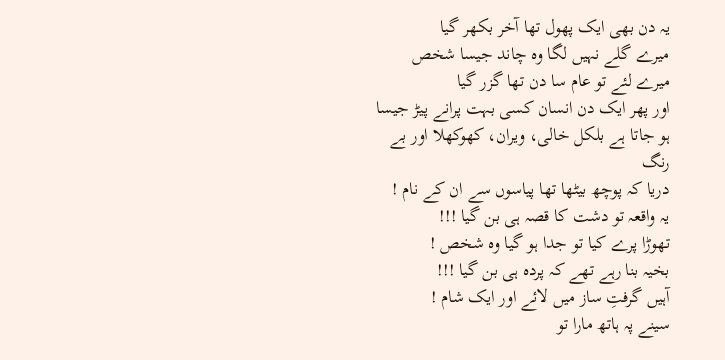یہ دن بھی ایک پھول تھا آخر بکھر گیا
میرے گلے نہیں لگا وہ چاند جیسا شخص
میرے لئے تو عام سا دن تھا گزر گیا
اور پھر ایک دن انسان کسی بہت پرانے پیڑ جیسا ہو جاتا ہے بلکل خالی، ویران، کھوکھلا اور بے رنگ
دریا کہ پوچھ بیٹھا تھا پیاسوں سے ان کے نام !
یہ واقعہ تو دشت کا قصہ ہی بن گیا !!!
تھوڑا پرے کیا تو جدا ہو گیا وہ شخص !
بخیہ بنا رہے تھے کہ پردہ ہی بن گیا !!!
آہیں گرفتِ ساز میں لائے اور ایک شام !
سینے پہ ہاتھ مارا تو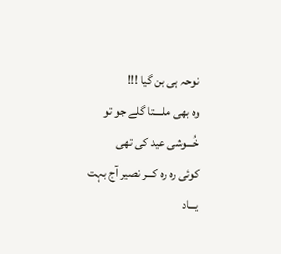نوحہ ہی بن گیا !!!
وہ بھی ملــــتا گلے جو تو خُـــوشی عید کی تھی
کوئی رہ رہ کـــر نصیر آج بہت یـــاد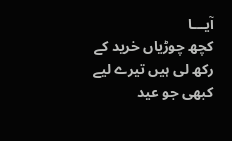آیـــا
کچھ چوڑیاں خرید کے رکھ لی ہیں تیرے لیے
کبھی جو عید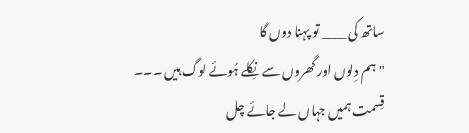ساتھ کی ____ تو پہنا دوں گا
" ہم دِلوں اور گھروں سے نِکلے ہُوئے لوگ ہیں ۔۔۔ قِسمت ہمیں جہاں لے جائے چل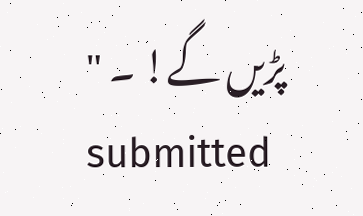پڑیں گے! ۔ "
submitted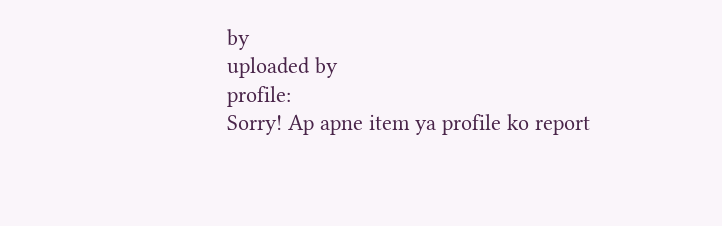by
uploaded by
profile:
Sorry! Ap apne item ya profile ko report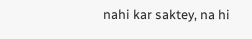nahi kar saktey, na hi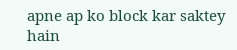apne ap ko block kar saktey hain